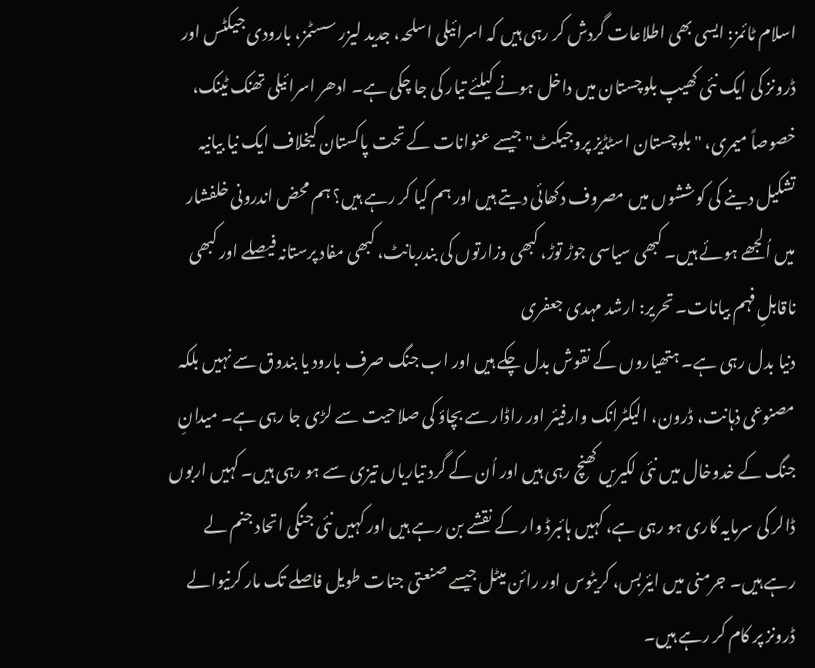اسلام ٹائمز: ایسی بھی اطلاعات گردش کر رہی ہیں کہ اسرائیلی اسلحہ، جدید لیزر سسٹمز، بارودی جیکٹس اور ڈرونز کی ایک نئی کھیپ بلوچستان میں داخل ہونے کیلئے تیار کی جا چکی ہے۔ ادھر اسرائیلی تھنک ٹینک، خصوصاً میمری، "بلوچستان اسٹڈیز پروجیکٹ" جیسے عنوانات کے تحت پاکستان کیخلاف ایک نیا بیانیہ تشکیل دینے کی کوششوں میں مصروف دکھائی دیتے ہیں اور ہم کیا کر رہے ہیں؟ ہم محض اندرونی خلفشار میں اُلجھے ہوئے ہیں۔ کبھی سیاسی جوڑ توڑ، کبھی وزارتوں کی بندربانٹ، کبھی مفاد پرستانہ فیصلے اور کبھی ناقابلِ فہم بیانات۔ تحریر: ارشد مہدی جعفری
دنیا بدل رہی ہے۔ ہتھیاروں کے نقوش بدل چکے ہیں اور اب جنگ صرف بارود یا بندوق سے نہیں بلکہ مصنوعی ذہانت، ڈرون، الیکٹرانک وارفیئر اور راڈار سے بچاؤ کی صلاحیت سے لڑی جا رہی ہے۔ میدانِ جنگ کے خدوخال میں نئی لکیریں کھنچ رہی ہیں اور اُن کے گرد تیاریاں تیزی سے ہو رہی ہیں۔ کہیں اربوں ڈالر کی سرمایہ کاری ہو رہی ہے، کہیں ہائبرڈ وار کے نقشے بن رہے ہیں اور کہیں نئی جنگی اتحاد جنم لے رہے ہیں۔ جرمنی میں ایئربس، کریٹوس اور رائن میٹل جیسے صنعتی جنات طویل فاصلے تک مار کرنیوالے ڈرونز پر کام کر رہے ہیں۔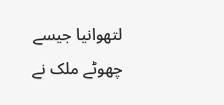لتھوانیا جیسے چھوٹے ملک نے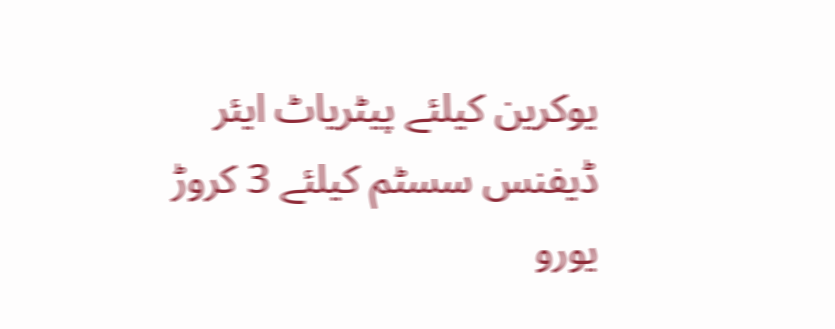یوکرین کیلئے پیٹریاٹ ایئر ڈیفنس سسٹم کیلئے 3 کروڑ یورو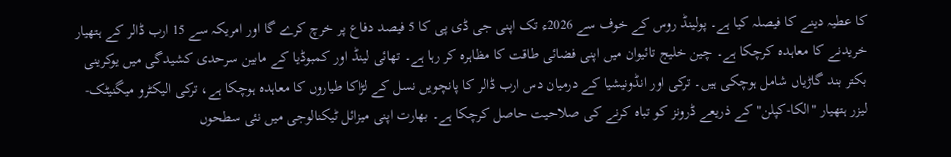کا عطیہ دینے کا فیصلہ کیا ہے۔ پولینڈ روس کے خوف سے 2026ء تک اپنی جی ڈی پی کا 5 فیصد دفاع پر خرچ کرے گا اور امریکہ سے 15 ارب ڈالر کے ہتھیار خریدنے کا معاہدہ کرچکا ہے۔ چین خلیج تائیوان میں اپنی فضائی طاقت کا مظاہرہ کر رہا ہے۔ تھائی لینڈ اور کمبوڈیا کے مابین سرحدی کشیدگی میں یوکرینی بکتر بند گاڑیاں شامل ہوچکی ہیں۔ ترکی اور انڈونیشیا کے درمیان دس ارب ڈالر کا پانچویں نسل کے لڑاکا طیاروں کا معاہدہ ہوچکا ہے، ترکی الیکٹرو میگنیٹک-لیزر ہتھیار "الکا-کپلن" کے ذریعے ڈرونز کو تباہ کرنے کی صلاحیت حاصل کرچکا ہے۔ بھارت اپنی میزائل ٹیکنالوجی میں نئی سطحوں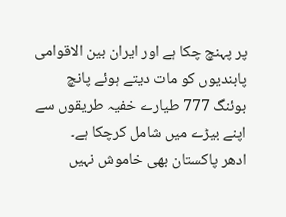پر پہنچ چکا ہے اور ایران بین الاقوامی پابندیوں کو مات دیتے ہوئے پانچ بوئنگ 777 طیارے خفیہ طریقوں سے اپنے بیڑے میں شامل کرچکا ہے۔
ادھر پاکستان بھی خاموش نہیں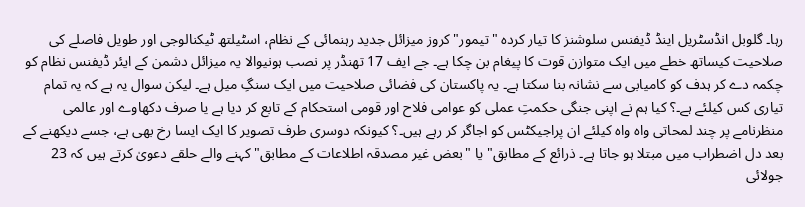رہا۔ گلوبل انڈسٹریل اینڈ ڈیفنس سلوشنز کا تیار کردہ "تیمور" کروز میزائل جدید رہنمائی کے نظام، اسٹیلتھ ٹیکنالوجی اور طویل فاصلے کی صلاحیت کیساتھ خطے میں ایک متوازن قوت کا پیغام بن چکا ہے۔ جے ایف 17 تھنڈر پر نصب ہونیوالا یہ میزائل دشمن کے ایئر ڈیفنس نظام کو چکمہ دے کر ہدف کو کامیابی سے نشانہ بنا سکتا ہے۔ یہ پاکستان کی فضائی صلاحیت میں ایک سنگِ میل ہے۔ لیکن سوال یہ ہے کہ یہ تمام تیاری کس کیلئے ہے۔؟ کیا ہم نے اپنی جنگی حکمتِ عملی کو عوامی فلاح اور قومی استحکام کے تابع کر دیا ہے یا صرف دکھاوے اور عالمی منظرنامے پر چند لمحاتی واہ واہ کیلئے ان پراجیکٹس کو اجاگر کر رہے ہیں۔؟ کیونکہ دوسری طرف تصویر کا ایک ایسا رخ بھی ہے، جسے دیکھنے کے بعد دل اضطراب میں مبتلا ہو جاتا ہے۔ ذرائع کے مطابق" یا "بعض غیر مصدقہ اطلاعات کے مطابق" کہنے والے حلقے دعویٰ کرتے ہیں کہ 23 جولائی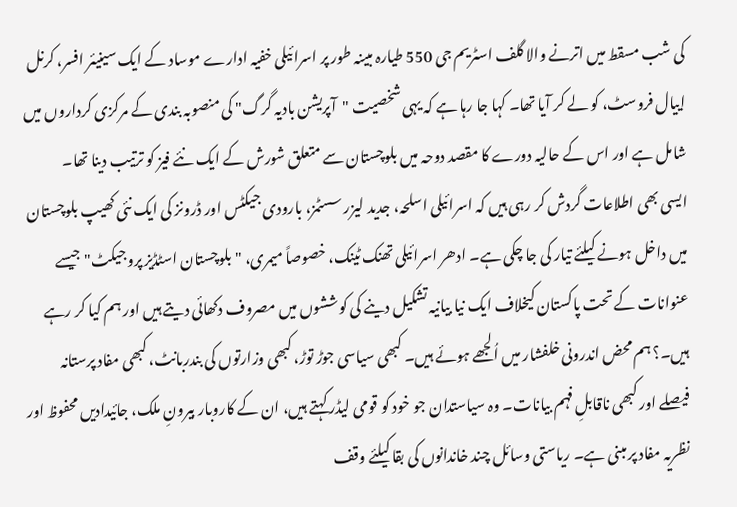کی شب مسقط میں اترنے والا گلف اسٹریم جی 550 طیارہ مبینہ طور پر اسرائیلی خفیہ ادارے موساد کے ایک سینیئر افسر، کرنل اییال فروسٹ، کو لے کر آیا تھا۔ کہا جا رہا ہے کہ یہی شخصیت "آپریشن بادیہ گرگ" کی منصوبہ بندی کے مرکزی کرداروں میں شامل ہے اور اس کے حالیہ دورے کا مقصد دوحہ میں بلوچستان سے متعلق شورش کے ایک نئے فیز کو ترتیب دینا تھا۔
ایسی بھی اطلاعات گردش کر رہی ہیں کہ اسرائیلی اسلحہ، جدید لیزر سسٹمز، بارودی جیکٹس اور ڈرونز کی ایک نئی کھیپ بلوچستان میں داخل ہونے کیلئے تیار کی جا چکی ہے۔ ادھر اسرائیلی تھنک ٹینک، خصوصاً میمری، "بلوچستان اسٹڈیز پروجیکٹ" جیسے عنوانات کے تحت پاکستان کیخلاف ایک نیا بیانیہ تشکیل دینے کی کوششوں میں مصروف دکھائی دیتے ہیں اور ہم کیا کر رہے ہیں۔؟ ہم محض اندرونی خلفشار میں اُلجھے ہوئے ہیں۔ کبھی سیاسی جوڑ توڑ، کبھی وزارتوں کی بندربانٹ، کبھی مفاد پرستانہ فیصلے اور کبھی ناقابلِ فہم بیانات۔ وہ سیاستدان جو خود کو قومی لیڈر کہتے ہیں، ان کے کاروبار بیرونِ ملک، جائیدادیں محفوظ اور نظریہ مفاد پر مبنی ہے۔ ریاستی وسائل چند خاندانوں کی بقا کیلئے وقف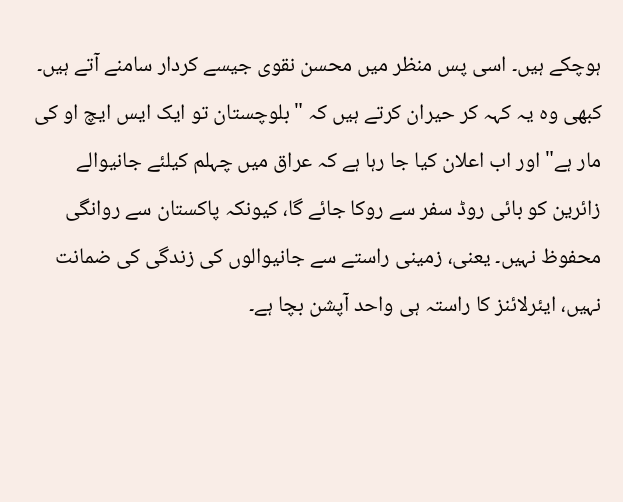ہوچکے ہیں۔ اسی پس منظر میں محسن نقوی جیسے کردار سامنے آتے ہیں۔ کبھی وہ یہ کہہ کر حیران کرتے ہیں کہ "بلوچستان تو ایک ایس ایچ او کی مار ہے" اور اب اعلان کیا جا رہا ہے کہ عراق میں چہلم کیلئے جانیوالے زائرین کو بائی روڈ سفر سے روکا جائے گا، کیونکہ پاکستان سے روانگی محفوظ نہیں۔ یعنی، زمینی راستے سے جانیوالوں کی زندگی کی ضمانت نہیں، ایئرلائنز کا راستہ ہی واحد آپشن بچا ہے۔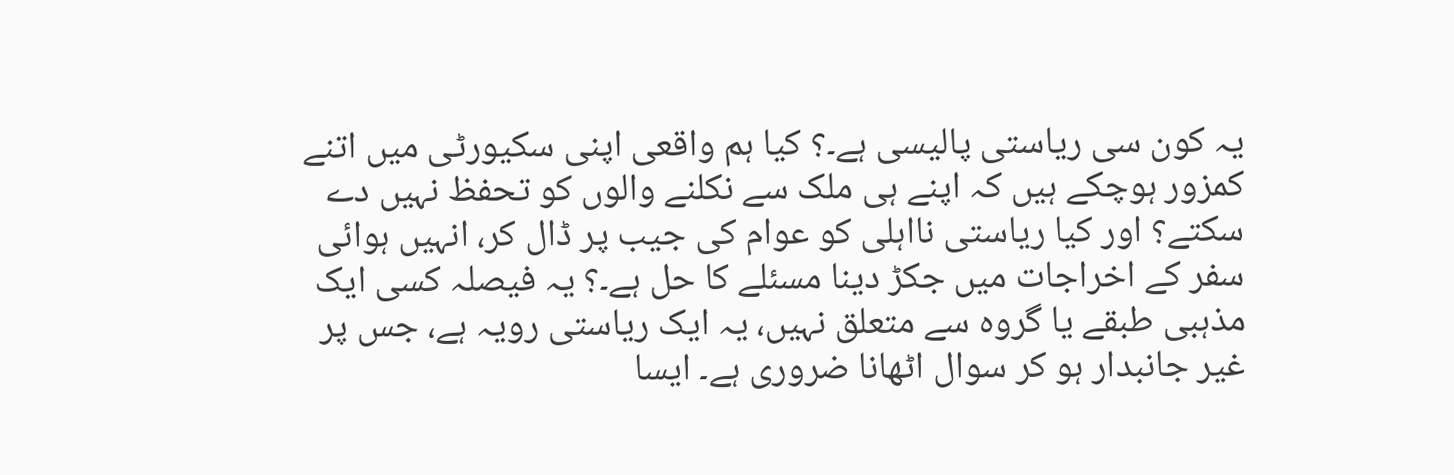یہ کون سی ریاستی پالیسی ہے۔؟ کیا ہم واقعی اپنی سکیورٹی میں اتنے کمزور ہوچکے ہیں کہ اپنے ہی ملک سے نکلنے والوں کو تحفظ نہیں دے سکتے؟ اور کیا ریاستی نااہلی کو عوام کی جیب پر ڈال کر، انہیں ہوائی سفر کے اخراجات میں جکڑ دینا مسئلے کا حل ہے۔؟ یہ فیصلہ کسی ایک مذہبی طبقے یا گروہ سے متعلق نہیں، یہ ایک ریاستی رویہ ہے، جس پر غیر جانبدار ہو کر سوال اٹھانا ضروری ہے۔ ایسا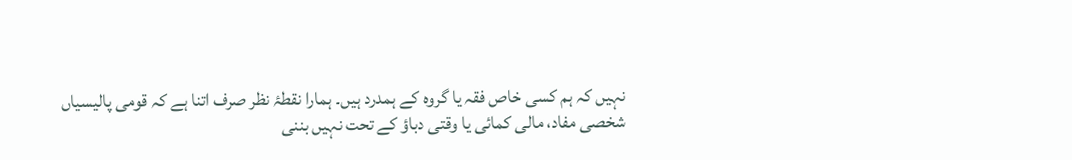نہیں کہ ہم کسی خاص فقہ یا گروہ کے ہمدرد ہیں۔ ہمارا نقطۂ نظر صرف اتنا ہے کہ قومی پالیسیاں شخصی مفاد، مالی کمائی یا وقتی دباؤ کے تحت نہیں بننی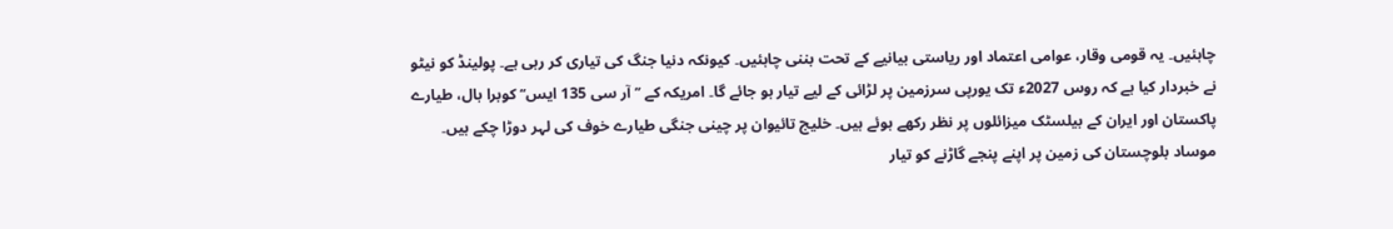چاہئیں۔ یہ قومی وقار، عوامی اعتماد اور ریاستی بیانیے کے تحت بننی چاہئیں۔ کیونکہ دنیا جنگ کی تیاری کر رہی ہے۔ پولینڈ کو نیٹو نے خبردار کیا ہے کہ روس 2027ء تک یورپی سرزمین پر لڑائی کے لیے تیار ہو جائے گا۔ امریکہ کے ’’آر سی 135 ایس‘‘ کوبرا بال، طیارے پاکستان اور ایران کے بیلسٹک میزائلوں پر نظر رکھے ہوئے ہیں۔ خلیج تائیوان پر چینی جنگی طیارے خوف کی لہر دوڑا چکے ہیں۔ موساد بلوچستان کی زمین پر اپنے پنجے گاڑنے کو تیار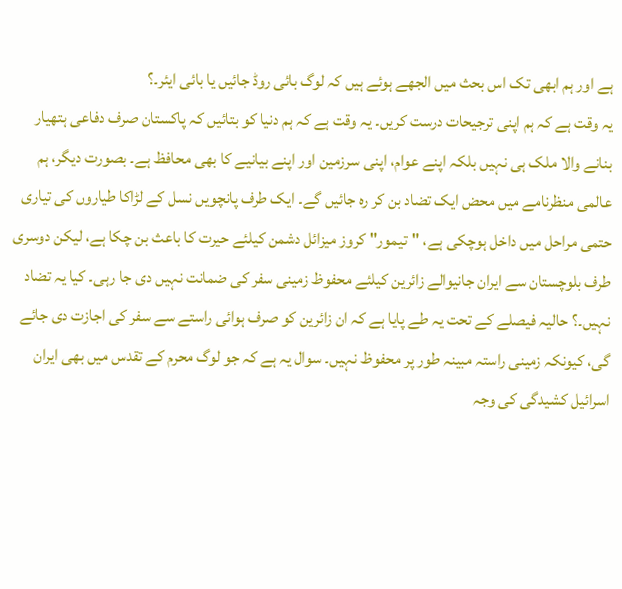ہے اور ہم ابھی تک اس بحث میں الجھے ہوئے ہیں کہ لوگ بائی روڈ جائیں یا بائی ایئر۔؟
یہ وقت ہے کہ ہم اپنی ترجیحات درست کریں۔ یہ وقت ہے کہ ہم دنیا کو بتائیں کہ پاکستان صرف دفاعی ہتھیار بنانے والا ملک ہی نہیں بلکہ اپنے عوام، اپنی سرزمین اور اپنے بیانیے کا بھی محافظ ہے۔ بصورت دیگر، ہم عالمی منظرنامے میں محض ایک تضاد بن کر رہ جائیں گے۔ ایک طرف پانچویں نسل کے لڑاکا طیاروں کی تیاری حتمی مراحل میں داخل ہوچکی ہے، "تیمور" کروز میزائل دشمن کیلئے حیرت کا باعث بن چکا ہے، لیکن دوسری طرف بلوچستان سے ایران جانیوالے زائرین کیلئے محفوظ زمینی سفر کی ضمانت نہیں دی جا رہی۔ کیا یہ تضاد نہیں۔؟ حالیہ فیصلے کے تحت یہ طے پایا ہے کہ ان زائرین کو صرف ہوائی راستے سے سفر کی اجازت دی جائے گی، کیونکہ زمینی راستہ مبینہ طور پر محفوظ نہیں۔ سوال یہ ہے کہ جو لوگ محرم کے تقدس میں بھی ایران اسرائیل کشیدگی کی وجہ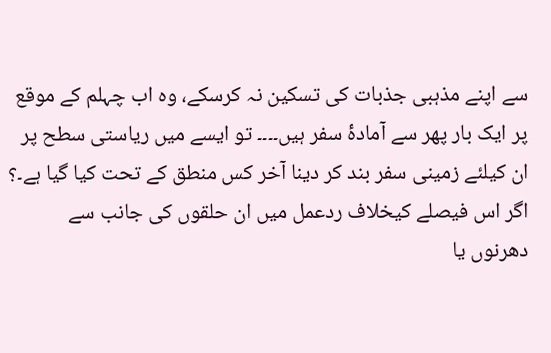سے اپنے مذہبی جذبات کی تسکین نہ کرسکے، وہ اب چہلم کے موقع پر ایک بار پھر سے آمادۂ سفر ہیں۔۔۔۔ تو ایسے میں ریاستی سطح پر ان کیلئے زمینی سفر بند کر دینا آخر کس منطق کے تحت کیا گیا ہے۔؟
اگر اس فیصلے کیخلاف ردعمل میں ان حلقوں کی جانب سے دھرنوں یا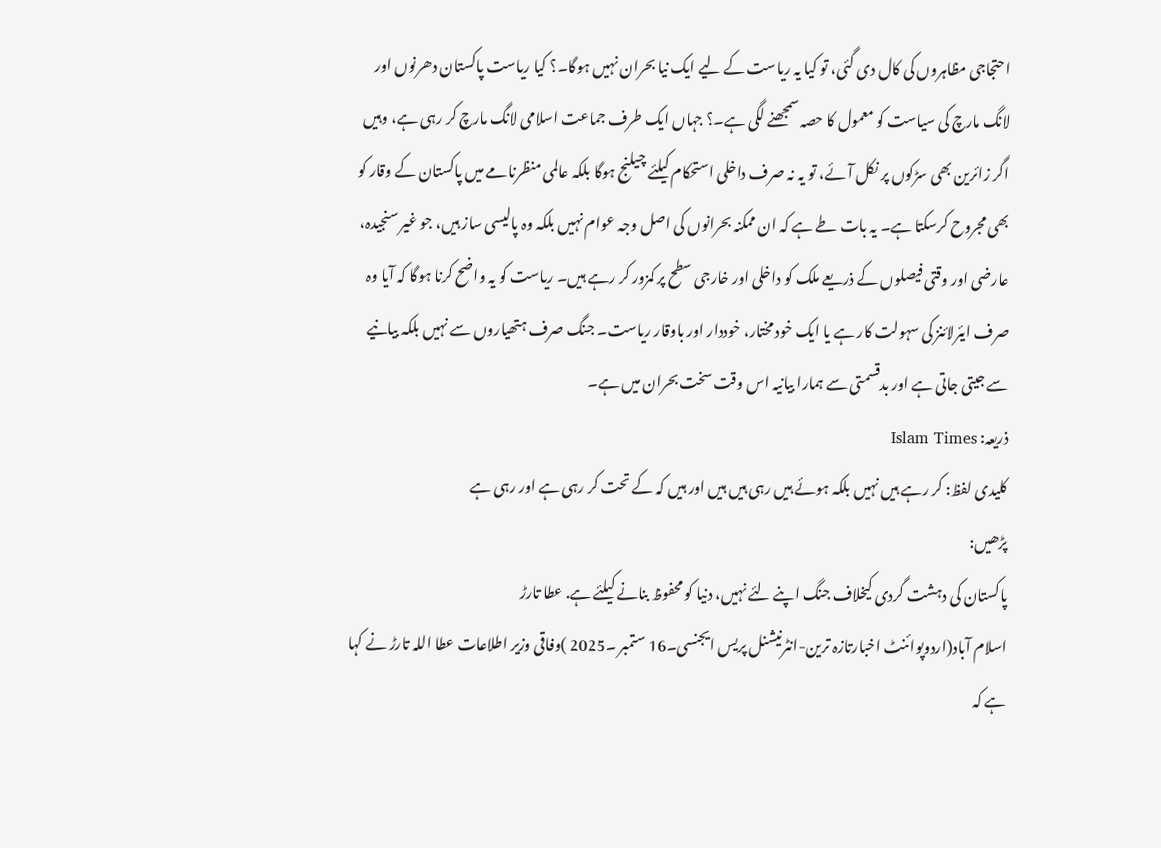احتجاجی مظاہروں کی کال دی گئی، تو کیا یہ ریاست کے لیے ایک نیا بحران نہیں ہوگا۔؟ کیا ریاست پاکستان دھرنوں اور لانگ مارچ کی سیاست کو معمول کا حصہ سمجھنے لگی ہے۔؟ جہاں ایک طرف جماعت اسلامی لانگ مارچ کر رہی ہے، وہیں اگر زائرین بھی سڑکوں پر نکل آئے، تو یہ نہ صرف داخلی استحکام کیلئے چیلنج ہوگا بلکہ عالمی منظرنامے میں پاکستان کے وقار کو بھی مجروح کرسکتا ہے۔ یہ بات طے ہے کہ ان ممکنہ بحرانوں کی اصل وجہ عوام نہیں بلکہ وہ پالیسی ساز ہیں، جو غیر سنجیدہ، عارضی اور وقتی فیصلوں کے ذریعے ملک کو داخلی اور خارجی سطح پر کمزور کر رہے ہیں۔ ریاست کو یہ واضح کرنا ہوگا کہ آیا وہ صرف ایئرلائنز کی سہولت کار ہے یا ایک خود مختار، خوددار اور باوقار ریاست۔ جنگ صرف ہتھیاروں سے نہیں بلکہ بیانیے سے جیتی جاتی ہے اور بدقسمتی سے ہمارا بیانیہ اس وقت سخت بحران میں ہے۔
ذریعہ: Islam Times
کلیدی لفظ: کر رہے ہیں نہیں بلکہ ہوئے ہیں رہی ہیں ہیں اور ہیں کہ کے تحت کر رہی ہے اور رہی ہے
پڑھیں:
پاکستان کی دہشت گردی کیخلاف جنگ اپنے لئے نہیں، دنیا کو محفوظ بنانے کیلئے ہے. عطا تارڑ
اسلام آباد(اردوپوائنٹ اخبارتازہ ترین-انٹرنیشنل پریس ایجنسی۔16 ستمبر ۔2025 )وفاقی وزیر اطلاعات عطا اللہ تارڑ نے کہا ہے کہ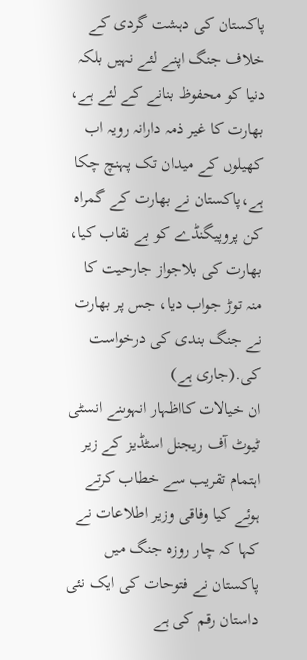پاکستان کی دہشت گردی کے خلاف جنگ اپنے لئے نہیں بلکہ دنیا کو محفوظ بنانے کے لئے ہے، بھارت کا غیر ذمہ دارانہ رویہ اب کھیلوں کے میدان تک پہنچ چکا ہے،پاکستان نے بھارت کے گمراہ کن پروپیگنڈے کو بے نقاب کیا، بھارت کی بلاجواز جارحیت کا منہ توڑ جواب دیا، جس پر بھارت نے جنگ بندی کی درخواست کی.(جاری ہے)
ان خیالات کااظہار انہوںنے انسٹی ٹیوٹ آف ریجنل اسٹڈیز کے زیر اہتمام تقریب سے خطاب کرتے ہوئے کیا وفاقی وزیر اطلاعات نے کہا کہ چار روزہ جنگ میں پاکستان نے فتوحات کی ایک نئی داستان رقم کی ہے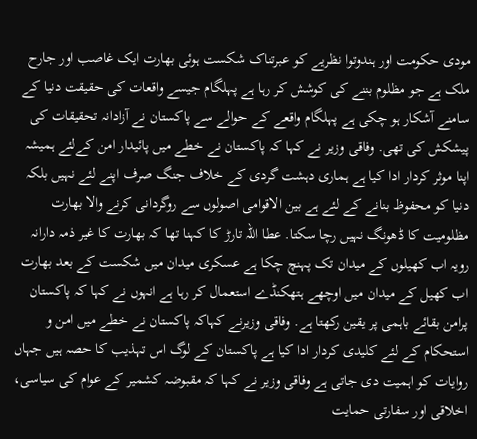مودی حکومت اور ہندوتوا نظریے کو عبرتناک شکست ہوئی بھارت ایک غاصب اور جارح ملک ہے جو مظلوم بننے کی کوشش کر رہا ہے پہلگام جیسے واقعات کی حقیقت دنیا کے سامنے آشکار ہو چکی ہے پہلگام واقعے کے حوالے سے پاکستان نے آزادانہ تحقیقات کی پیشکش کی تھی. وفاقی وزیر نے کہا کہ پاکستان نے خطے میں پائیدار امن کےلئے ہمیشہ اپنا موثر کردار ادا کیا ہے ہماری دہشت گردی کے خلاف جنگ صرف اپنے لئے نہیں بلکہ دنیا کو محفوظ بنانے کے لئے ہے بین الاقوامی اصولوں سے روگردانی کرنے والا بھارت مظلومیت کا ڈھونگ نہیں رچا سکتا. عطا اللہ تارڑ کا کہنا تھا کہ بھارت کا غیر ذمہ دارانہ رویہ اب کھیلوں کے میدان تک پہنچ چکا ہے عسکری میدان میں شکست کے بعد بھارت اب کھیل کے میدان میں اوچھے ہتھکنڈے استعمال کر رہا ہے انہوں نے کہا کہ پاکستان پرامن بقائے باہمی پر یقین رکھتا ہے. وفاقی وزیرنے کہاکہ پاکستان نے خطے میں امن و استحکام کے لئے کلیدی کردار ادا کیا ہے پاکستان کے لوگ اس تہذیب کا حصہ ہیں جہاں روایات کو اہمیت دی جاتی ہے وفاقی وزیر نے کہا کہ مقبوضہ کشمیر کے عوام کی سیاسی، اخلاقی اور سفارتی حمایت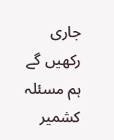جاری رکھیں گے ہم مسئلہ کشمیر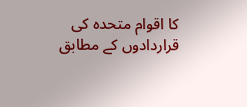کا اقوام متحدہ کی قراردادوں کے مطابق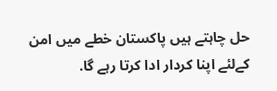حل چاہتے ہیں پاکستان خطے میں امن کےلئے اپنا کردار ادا کرتا رہے گا.